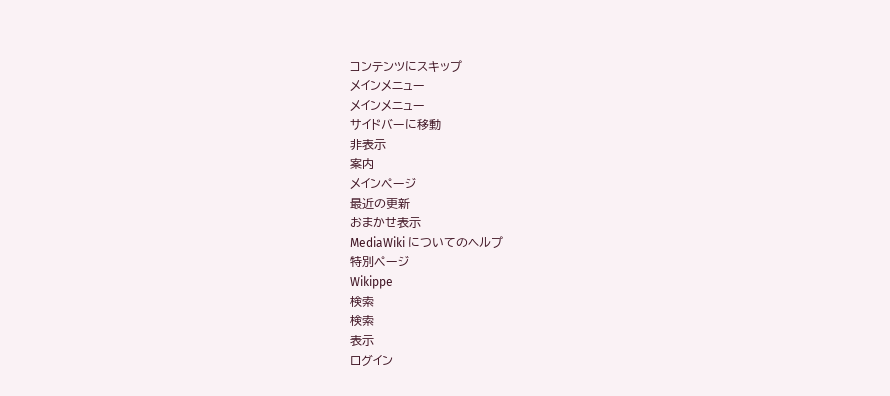コンテンツにスキップ
メインメニュー
メインメニュー
サイドバーに移動
非表示
案内
メインページ
最近の更新
おまかせ表示
MediaWiki についてのヘルプ
特別ページ
Wikippe
検索
検索
表示
ログイン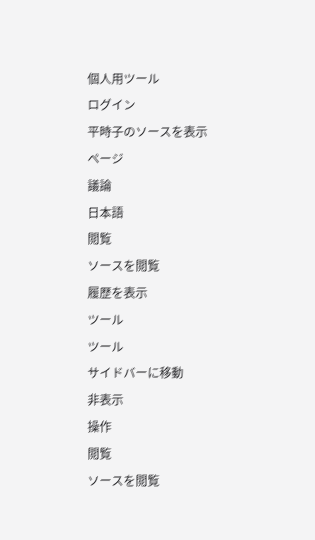個人用ツール
ログイン
平時子のソースを表示
ページ
議論
日本語
閲覧
ソースを閲覧
履歴を表示
ツール
ツール
サイドバーに移動
非表示
操作
閲覧
ソースを閲覧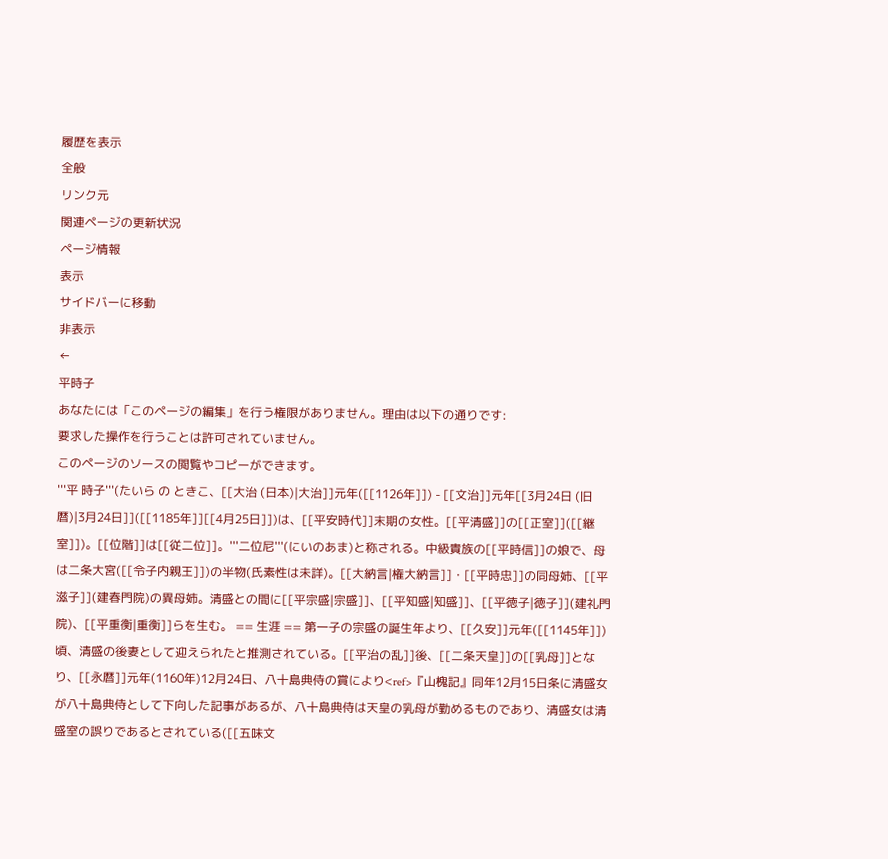履歴を表示
全般
リンク元
関連ページの更新状況
ページ情報
表示
サイドバーに移動
非表示
←
平時子
あなたには「このページの編集」を行う権限がありません。理由は以下の通りです:
要求した操作を行うことは許可されていません。
このページのソースの閲覧やコピーができます。
'''平 時子'''(たいら の ときこ、[[大治 (日本)|大治]]元年([[1126年]]) - [[文治]]元年[[3月24日 (旧暦)|3月24日]]([[1185年]][[4月25日]])は、[[平安時代]]末期の女性。[[平清盛]]の[[正室]]([[継室]])。[[位階]]は[[従二位]]。'''二位尼'''(にいのあま)と称される。中級貴族の[[平時信]]の娘で、母は二条大宮([[令子内親王]])の半物(氏素性は未詳)。[[大納言|権大納言]]・[[平時忠]]の同母姉、[[平滋子]](建春門院)の異母姉。清盛との間に[[平宗盛|宗盛]]、[[平知盛|知盛]]、[[平徳子|徳子]](建礼門院)、[[平重衡|重衡]]らを生む。 == 生涯 == 第一子の宗盛の誕生年より、[[久安]]元年([[1145年]])頃、清盛の後妻として迎えられたと推測されている。[[平治の乱]]後、[[二条天皇]]の[[乳母]]となり、[[永暦]]元年(1160年)12月24日、八十島典侍の賞により<ref>『山槐記』同年12月15日条に清盛女が八十島典侍として下向した記事があるが、八十島典侍は天皇の乳母が勤めるものであり、清盛女は清盛室の誤りであるとされている([[五味文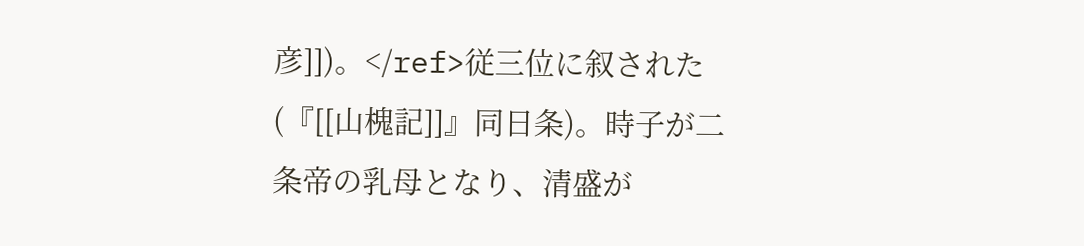彦]])。</ref>従三位に叙された(『[[山槐記]]』同日条)。時子が二条帝の乳母となり、清盛が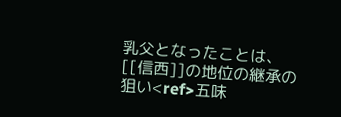乳父となったことは、[[信西]]の地位の継承の狙い<ref>五味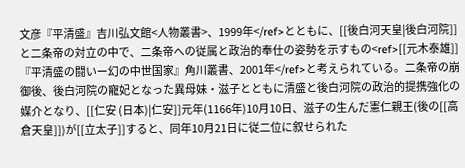文彦『平清盛』吉川弘文館<人物叢書>、1999年</ref>とともに、[[後白河天皇|後白河院]]と二条帝の対立の中で、二条帝への従属と政治的奉仕の姿勢を示すもの<ref>[[元木泰雄]]『平清盛の闘いー幻の中世国家』角川叢書、2001年</ref>と考えられている。二条帝の崩御後、後白河院の寵妃となった異母妹・滋子とともに清盛と後白河院の政治的提携強化の媒介となり、[[仁安 (日本)|仁安]]元年(1166年)10月10日、滋子の生んだ憲仁親王(後の[[高倉天皇]])が[[立太子]]すると、同年10月21日に従二位に叙せられた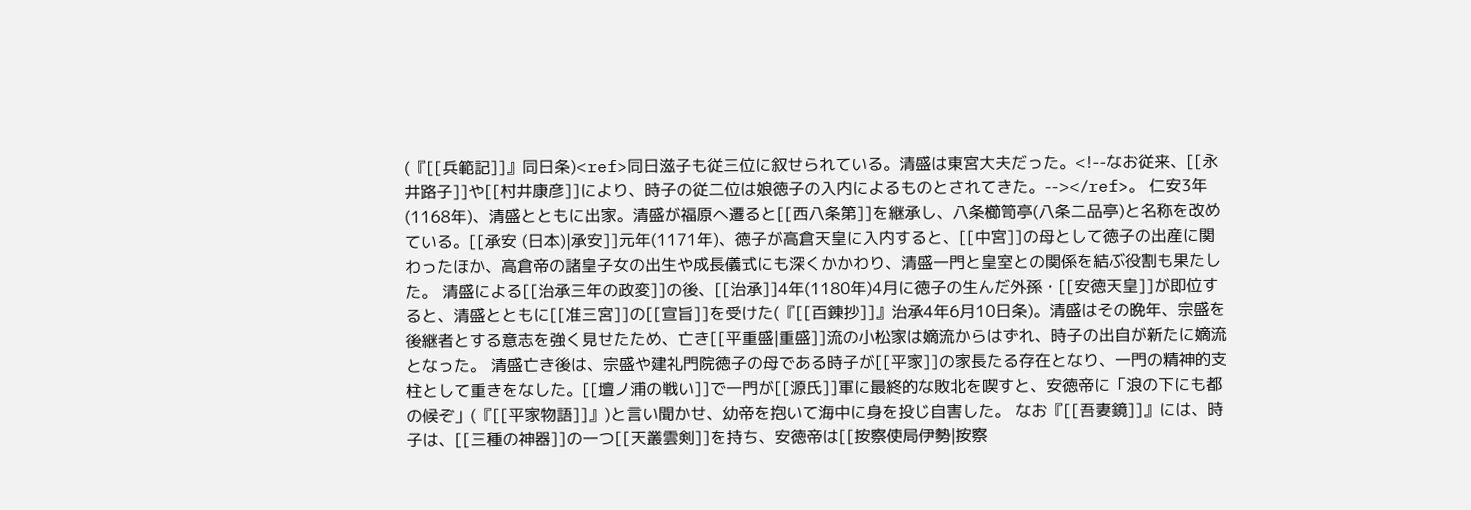(『[[兵範記]]』同日条)<ref>同日滋子も従三位に叙せられている。清盛は東宮大夫だった。<!--なお従来、[[永井路子]]や[[村井康彦]]により、時子の従二位は娘徳子の入内によるものとされてきた。--></ref>。 仁安3年(1168年)、清盛とともに出家。清盛が福原へ遷ると[[西八条第]]を継承し、八条櫛笥亭(八条二品亭)と名称を改めている。[[承安 (日本)|承安]]元年(1171年)、徳子が高倉天皇に入内すると、[[中宮]]の母として徳子の出産に関わったほか、高倉帝の諸皇子女の出生や成長儀式にも深くかかわり、清盛一門と皇室との関係を結ぶ役割も果たした。 清盛による[[治承三年の政変]]の後、[[治承]]4年(1180年)4月に徳子の生んだ外孫・[[安徳天皇]]が即位すると、清盛とともに[[准三宮]]の[[宣旨]]を受けた(『[[百錬抄]]』治承4年6月10日条)。清盛はその晩年、宗盛を後継者とする意志を強く見せたため、亡き[[平重盛|重盛]]流の小松家は嫡流からはずれ、時子の出自が新たに嫡流となった。 清盛亡き後は、宗盛や建礼門院徳子の母である時子が[[平家]]の家長たる存在となり、一門の精神的支柱として重きをなした。[[壇ノ浦の戦い]]で一門が[[源氏]]軍に最終的な敗北を喫すと、安徳帝に「浪の下にも都の候ぞ」(『[[平家物語]]』)と言い聞かせ、幼帝を抱いて海中に身を投じ自害した。 なお『[[吾妻鏡]]』には、時子は、[[三種の神器]]の一つ[[天叢雲剣]]を持ち、安徳帝は[[按察使局伊勢|按察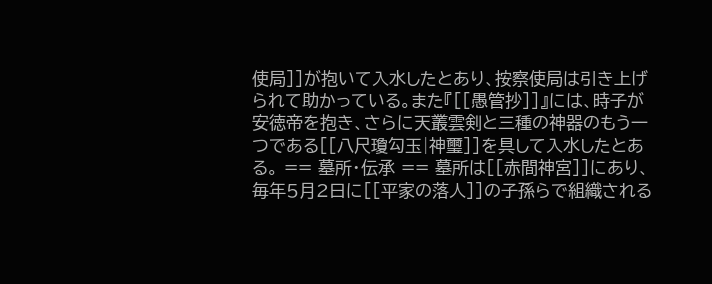使局]]が抱いて入水したとあり、按察使局は引き上げられて助かっている。また『[[愚管抄]]』には、時子が安徳帝を抱き、さらに天叢雲剣と三種の神器のもう一つである[[八尺瓊勾玉|神璽]]を具して入水したとある。 == 墓所・伝承 == 墓所は[[赤間神宮]]にあり、毎年5月2日に[[平家の落人]]の子孫らで組織される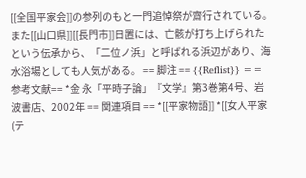[[全国平家会]]の参列のもと一門追悼祭が齋行されている。また[[山口県]][[長門市]]日置には、亡骸が打ち上げられたという伝承から、「二位ノ浜」と呼ばれる浜辺があり、海水浴場としても人気がある。 == 脚注 == {{Reflist}} == 参考文献== *金 永「平時子論」『文学』第3巻第4号、岩波書店、2002年 == 関連項目 == *[[平家物語]] *[[女人平家 (テ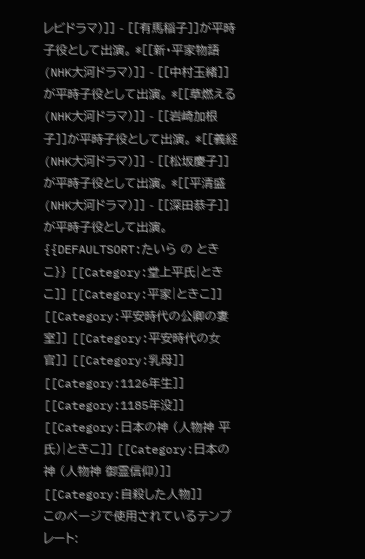レビドラマ)]] - [[有馬稲子]]が平時子役として出演。 *[[新・平家物語 (NHK大河ドラマ)]] - [[中村玉緒]]が平時子役として出演。 *[[草燃える (NHK大河ドラマ)]] - [[岩崎加根子]]が平時子役として出演。 *[[義経 (NHK大河ドラマ)]] - [[松坂慶子]]が平時子役として出演。 *[[平清盛 (NHK大河ドラマ)]] - [[深田恭子]]が平時子役として出演。 {{DEFAULTSORT:たいら の ときこ}} [[Category:堂上平氏|ときこ]] [[Category:平家|ときこ]] [[Category:平安時代の公卿の妻室]] [[Category:平安時代の女官]] [[Category:乳母]] [[Category:1126年生]] [[Category:1185年没]] [[Category:日本の神 (人物神 平氏)|ときこ]] [[Category:日本の神 (人物神 御霊信仰)]] [[Category:自殺した人物]]
このページで使用されているテンプレート: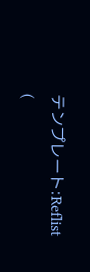テンプレート:Reflist
(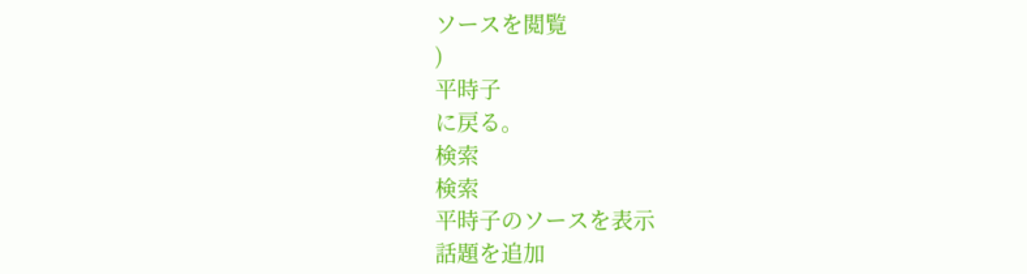ソースを閲覧
)
平時子
に戻る。
検索
検索
平時子のソースを表示
話題を追加